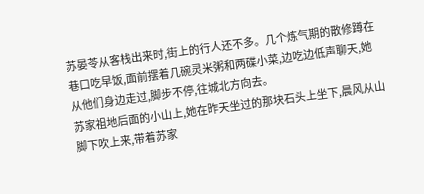苏晏苓从客栈出来时,街上的行人还不多。几个炼气期的散修蹲在巷口吃早饭,面前摆着几碗灵米粥和两碟小菜,边吃边低声聊天,她从他们身边走过,脚步不停,往城北方向去。
苏家祖地后面的小山上,她在昨天坐过的那块石头上坐下,晨风从山脚下吹上来,带着苏家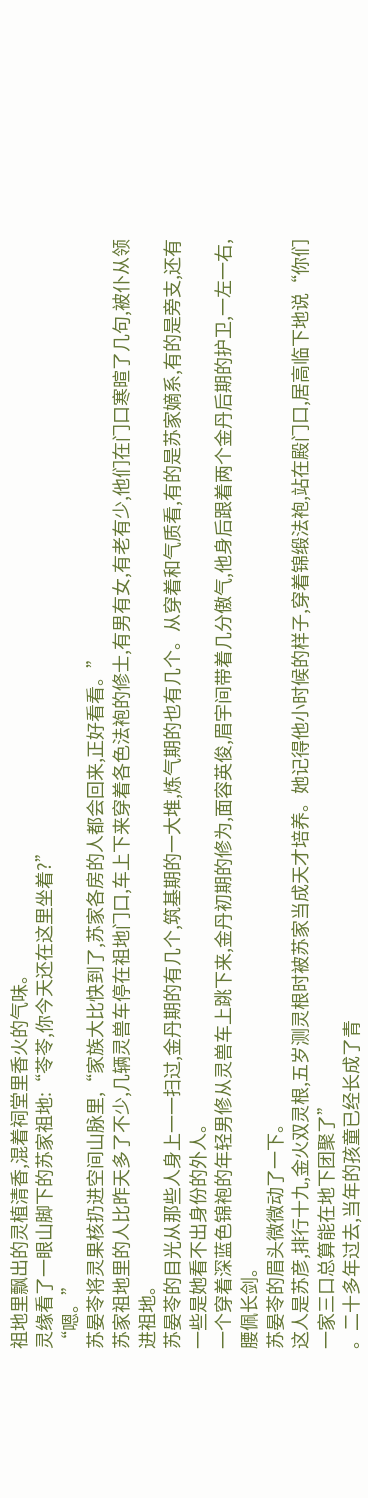祖地里飘出的灵植清香,混着祠堂里香火的气味。
灵缘看了一眼山脚下的苏家祖地:“苓苓,你今天还在这里坐着?”
“嗯。”
苏晏苓将灵果核扔进空间山脉里,“家族大比快到了,苏家各房的人都会回来,正好看看。”
苏家祖地里的人比昨天多了不少,几辆灵兽车停在祖地门口,车上下来穿着各色法袍的修士,有男有女,有老有少,他们在门口寒暄了几句,被仆从领进祖地。
苏晏苓的目光从那些人身上一一扫过,金丹期的有几个,筑基期的一大堆,炼气期的也有几个。从穿着和气质看,有的是苏家嫡系,有的是旁支,还有一些是她看不出身份的外人。
一个穿着深蓝色锦袍的年轻男修从灵兽车上跳下来,金丹初期的修为,面容英俊,眉宇间带着几分傲气,他身后跟着两个金丹后期的护卫,一左一右,腰佩长剑。
苏晏苓的眉头微微动了一下。
这人是苏彦,排行十九,金火双灵根,五岁测灵根时被苏家当成天才培养。她记得他小时候的样子,穿着锦缎法袍,站在殿门口,居高临下地说“你们一家三口总算能在地下团聚了”
。二十多年过去,当年的孩童已经长成了青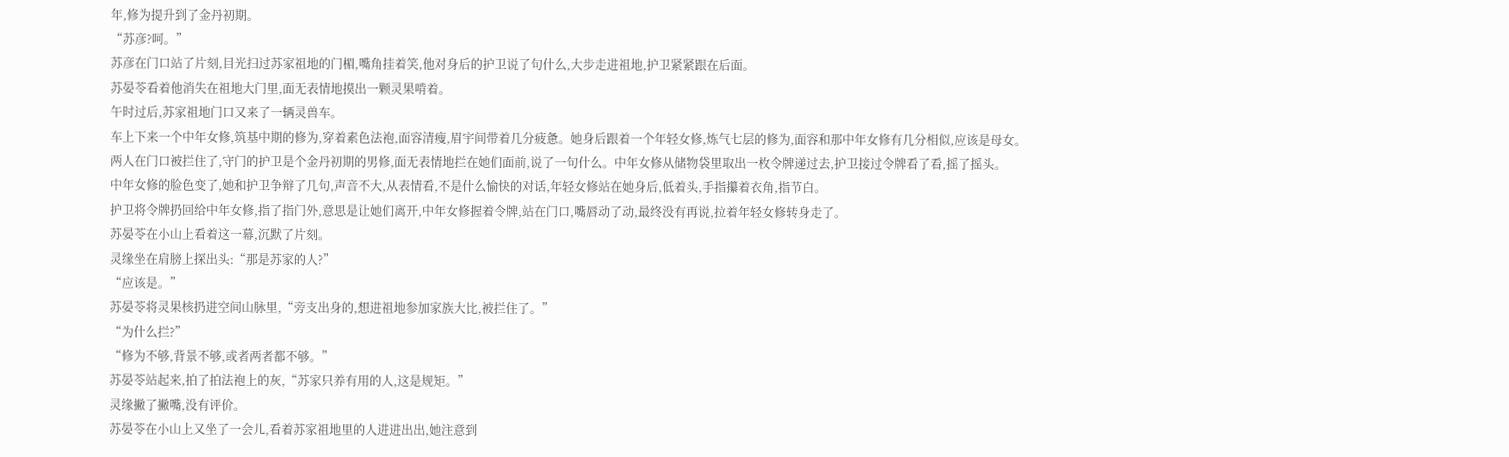年,修为提升到了金丹初期。
“苏彦?呵。”
苏彦在门口站了片刻,目光扫过苏家祖地的门楣,嘴角挂着笑,他对身后的护卫说了句什么,大步走进祖地,护卫紧紧跟在后面。
苏晏苓看着他消失在祖地大门里,面无表情地摸出一颗灵果啃着。
午时过后,苏家祖地门口又来了一辆灵兽车。
车上下来一个中年女修,筑基中期的修为,穿着素色法袍,面容清瘦,眉宇间带着几分疲惫。她身后跟着一个年轻女修,炼气七层的修为,面容和那中年女修有几分相似,应该是母女。
两人在门口被拦住了,守门的护卫是个金丹初期的男修,面无表情地拦在她们面前,说了一句什么。中年女修从储物袋里取出一枚令牌递过去,护卫接过令牌看了看,摇了摇头。
中年女修的脸色变了,她和护卫争辩了几句,声音不大,从表情看,不是什么愉快的对话,年轻女修站在她身后,低着头,手指攥着衣角,指节白。
护卫将令牌扔回给中年女修,指了指门外,意思是让她们离开,中年女修握着令牌,站在门口,嘴唇动了动,最终没有再说,拉着年轻女修转身走了。
苏晏苓在小山上看着这一幕,沉默了片刻。
灵缘坐在肩膀上探出头:“那是苏家的人?”
“应该是。”
苏晏苓将灵果核扔进空间山脉里,“旁支出身的,想进祖地参加家族大比,被拦住了。”
“为什么拦?”
“修为不够,背景不够,或者两者都不够。”
苏晏苓站起来,拍了拍法袍上的灰,“苏家只养有用的人,这是规矩。”
灵缘撇了撇嘴,没有评价。
苏晏苓在小山上又坐了一会儿,看着苏家祖地里的人进进出出,她注意到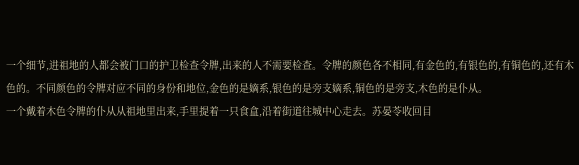一个细节,进祖地的人都会被门口的护卫检查令牌,出来的人不需要检查。令牌的颜色各不相同,有金色的,有银色的,有铜色的,还有木色的。不同颜色的令牌对应不同的身份和地位,金色的是嫡系,银色的是旁支嫡系,铜色的是旁支,木色的是仆从。
一个戴着木色令牌的仆从从祖地里出来,手里提着一只食盒,沿着街道往城中心走去。苏晏苓收回目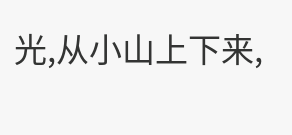光,从小山上下来,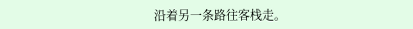沿着另一条路往客栈走。